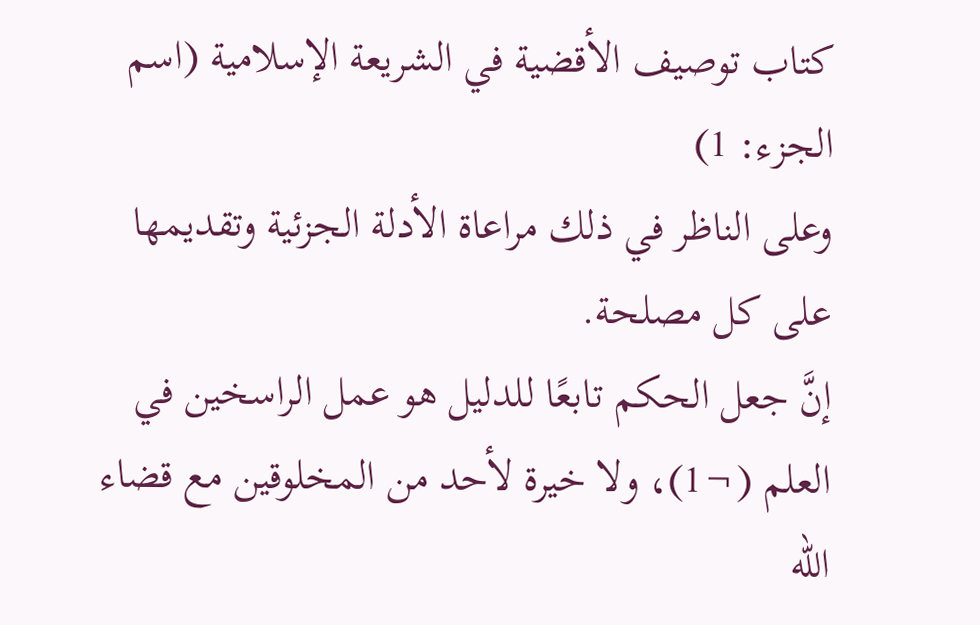كتاب توصيف الأقضية في الشريعة الإسلامية (اسم الجزء: 1)
وعلى الناظر في ذلك مراعاة الأدلة الجزئية وتقديمها على كل مصلحة.
إنَّ جعل الحكم تابعًا للدليل هو عمل الراسخين في العلم (¬1)، ولا خيرة لأحد من المخلوقين مع قضاء الله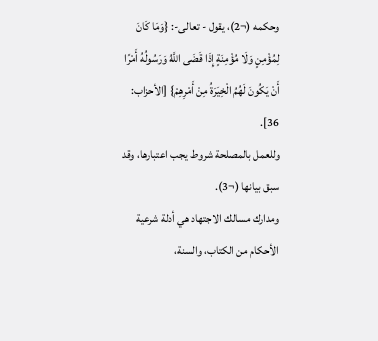وحكمه (¬2)، يقول - تعالى-: {وَمَا كَانَ لِمُؤْمِنٍ وَلَا مُؤْمِنَةٍ إِذَا قَضَى اللَّهُ وَرَسُولُهُ أَمْرًا أَنْ يَكُونَ لَهُمُ الْخِيَرَةُ مِنْ أَمْرِهِمْ} [الأحزاب: 36].
وللعمل بالمصلحة شروط يجب اعتبارها، وقد سبق بيانها (¬3).
ومدارك مسالك الاجتهاد هي أدلة شرعية الأحكام من الكتاب، والسنة،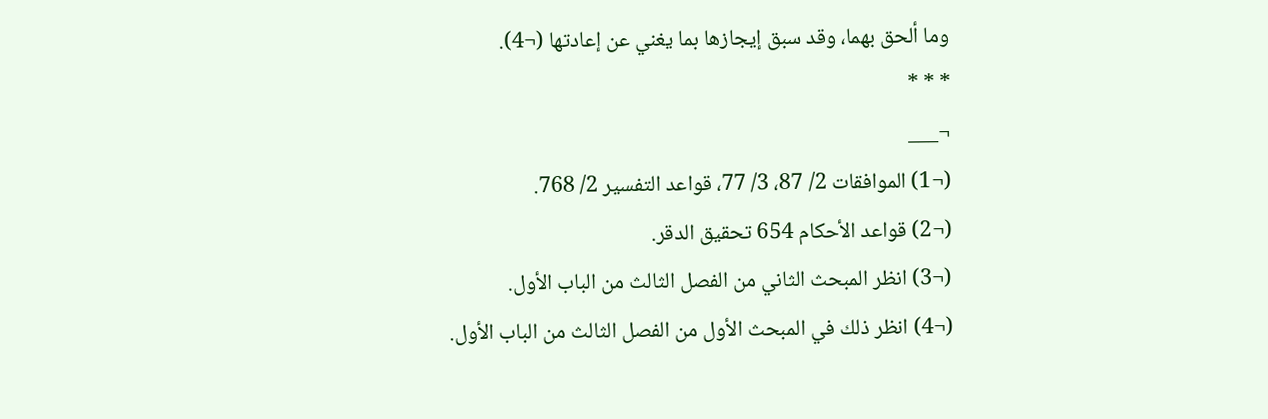وما ألحق بهما، وقد سبق إيجازها بما يغني عن إعادتها (¬4).
* * *
¬___
(¬1) الموافقات 2/ 87، 3/ 77، قواعد التفسير 2/ 768.
(¬2) قواعد الأحكام 654 تحقيق الدقر.
(¬3) انظر المبحث الثاني من الفصل الثالث من الباب الأول.
(¬4) انظر ذلك في المبحث الأول من الفصل الثالث من الباب الأول.